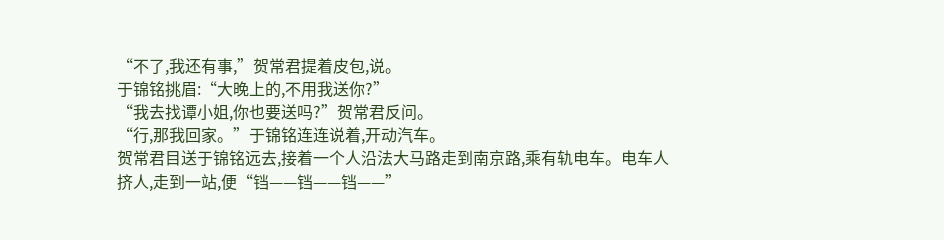“不了,我还有事,”贺常君提着皮包,说。
于锦铭挑眉:“大晚上的,不用我送你?”
“我去找谭小姐,你也要送吗?”贺常君反问。
“行,那我回家。”于锦铭连连说着,开动汽车。
贺常君目送于锦铭远去,接着一个人沿法大马路走到南京路,乘有轨电车。电车人挤人,走到一站,便“铛——铛——铛——”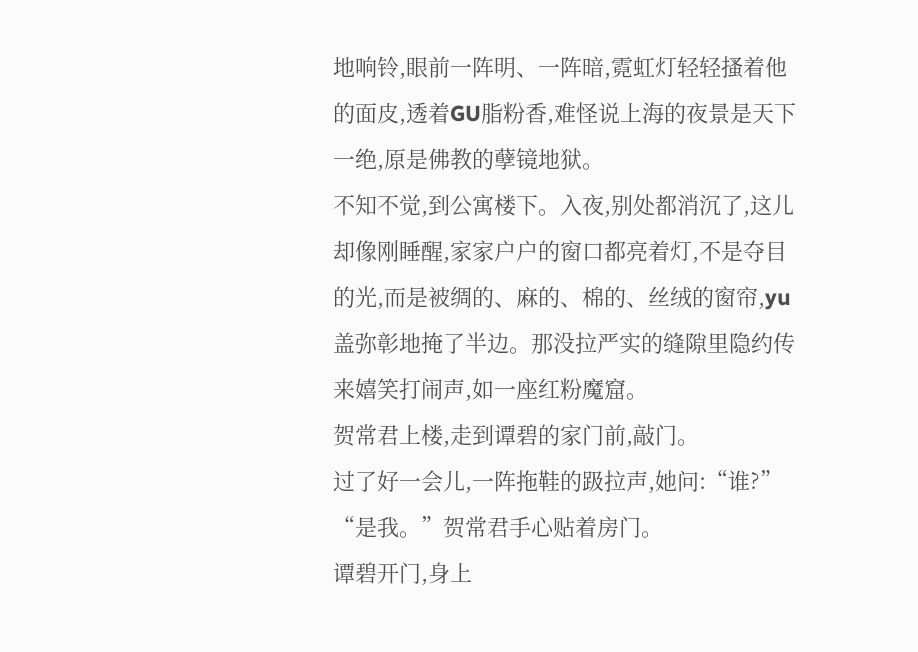地响铃,眼前一阵明、一阵暗,霓虹灯轻轻搔着他的面皮,透着GU脂粉香,难怪说上海的夜景是天下一绝,原是佛教的孽镜地狱。
不知不觉,到公寓楼下。入夜,别处都消沉了,这儿却像刚睡醒,家家户户的窗口都亮着灯,不是夺目的光,而是被绸的、麻的、棉的、丝绒的窗帘,yu盖弥彰地掩了半边。那没拉严实的缝隙里隐约传来嬉笑打闹声,如一座红粉魔窟。
贺常君上楼,走到谭碧的家门前,敲门。
过了好一会儿,一阵拖鞋的趿拉声,她问:“谁?”
“是我。”贺常君手心贴着房门。
谭碧开门,身上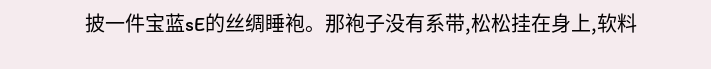披一件宝蓝sE的丝绸睡袍。那袍子没有系带,松松挂在身上,软料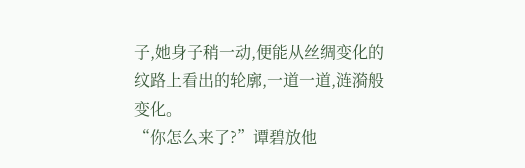子,她身子稍一动,便能从丝绸变化的纹路上看出的轮廓,一道一道,涟漪般变化。
“你怎么来了?”谭碧放他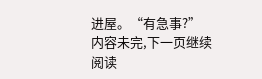进屋。“有急事?”
内容未完,下一页继续阅读